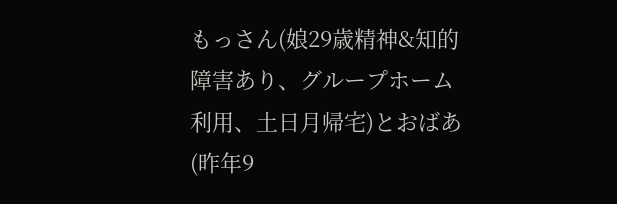もっさん(娘29歳精神&知的障害あり、グループホーム利用、土日月帰宅)とおばあ(昨年9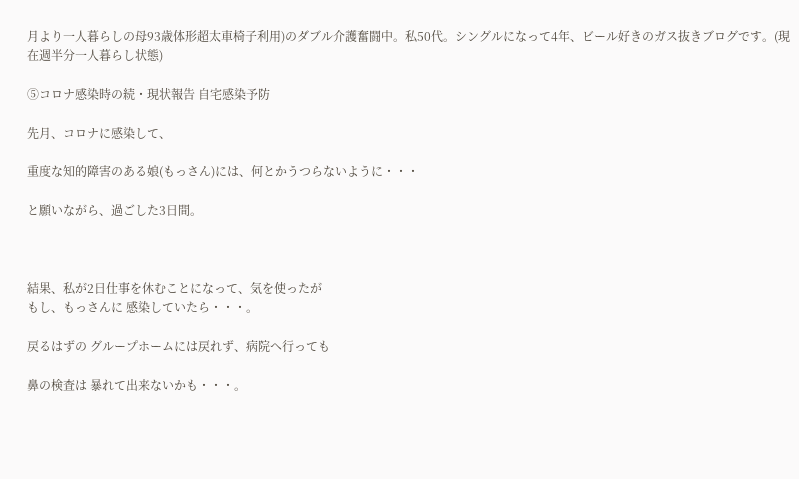月より一人暮らしの母93歳体形超太車椅子利用)のダブル介護奮闘中。私50代。シングルになって4年、ビール好きのガス抜きブログです。(現在週半分一人暮らし状態)

⑤コロナ感染時の続・現状報告 自宅感染予防

先月、コロナに感染して、

重度な知的障害のある娘(もっさん)には、何とかうつらないように・・・

と願いながら、過ごした3日間。



結果、私が2日仕事を休むことになって、気を使ったが
もし、もっさんに 感染していたら・・・。

戻るはずの グループホームには戻れず、病院へ行っても

鼻の検査は 暴れて出来ないかも・・・。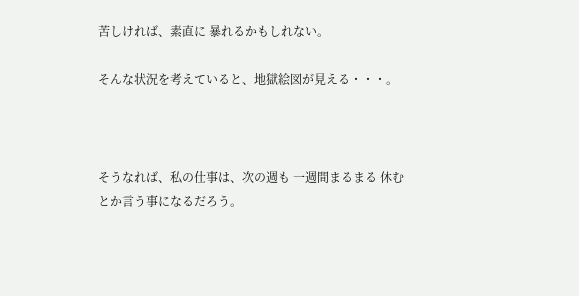苦しければ、素直に 暴れるかもしれない。

そんな状況を考えていると、地獄絵図が見える・・・。



そうなれば、私の仕事は、次の週も 一週間まるまる 休むとか言う事になるだろう。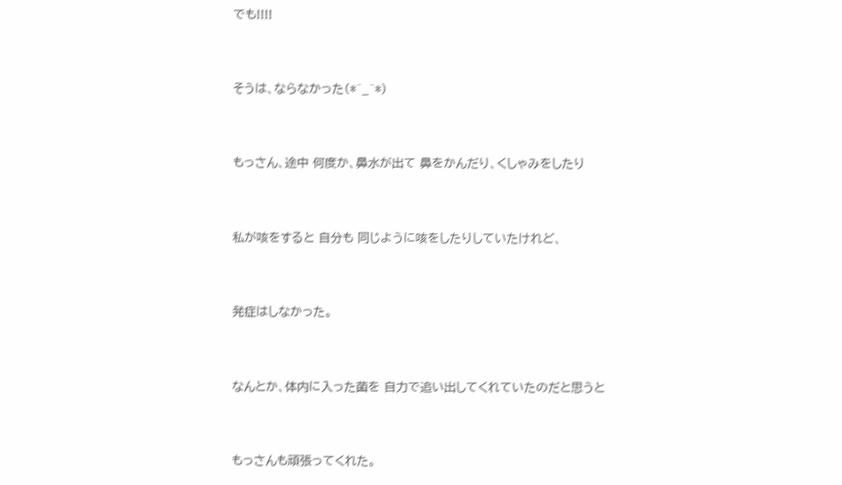でも!!!!



そうは、ならなかった(*^_^*)



もっさん、途中 何度か、鼻水が出て 鼻をかんだり、くしゃみをしたり



私が咳をすると 自分も 同じように咳をしたりしていたけれど、



発症はしなかった。



なんとか、体内に入った菌を 自力で追い出してくれていたのだと思うと



もっさんも頑張ってくれた。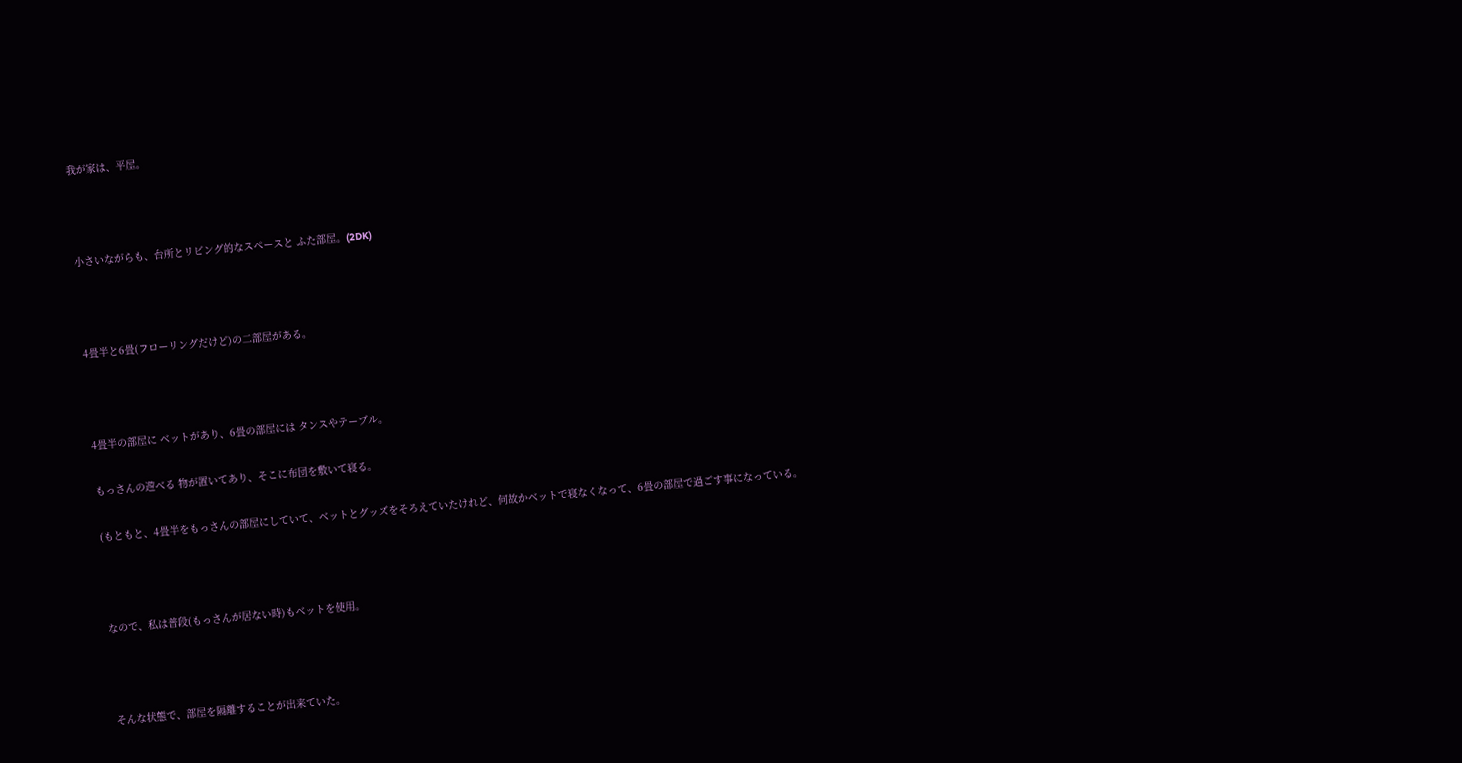我が家は、平屋。



小さいながらも、台所とリビング的なスペースと ふた部屋。(2DK)



4畳半と6畳(フローリングだけど)の二部屋がある。



4畳半の部屋に ベットがあり、6畳の部屋には タンスやテーブル。

もっさんの遊べる 物が置いてあり、そこに布団を敷いて寝る。

(もともと、4畳半をもっさんの部屋にしていて、ベットとグッズをそろえていたけれど、何故かベットで寝なくなって、6畳の部屋で過ごす事になっている。



なので、私は普段(もっさんが居ない時)もベットを使用。



そんな状態で、部屋を隔離することが出来ていた。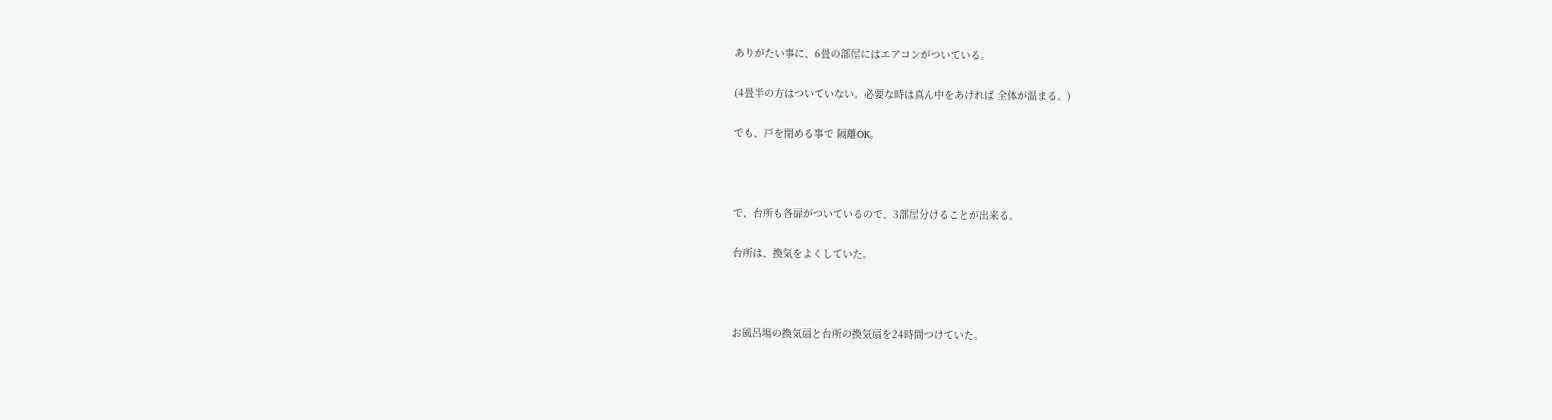ありがたい事に、6畳の部屋にはエアコンがついている。

(4畳半の方はついていない。必要な時は真ん中をあければ 全体が温まる。)

でも、戸を閉める事で 隔離OK。



で、台所も各扉がついているので、3部屋分けることが出来る。

台所は、換気をよくしていた。



お風呂場の換気扇と台所の換気扇を24時間つけていた。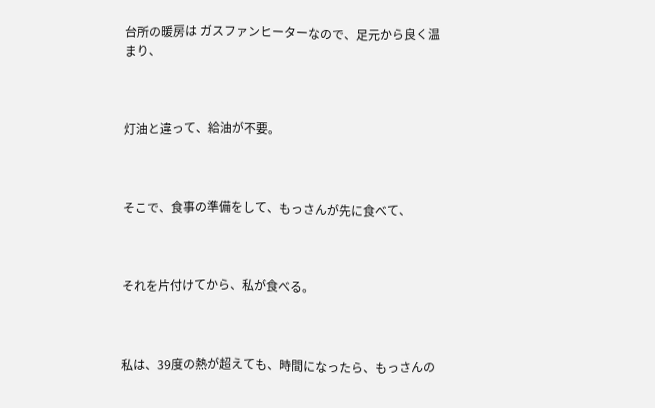台所の暖房は ガスファンヒーターなので、足元から良く温まり、



灯油と違って、給油が不要。



そこで、食事の準備をして、もっさんが先に食べて、



それを片付けてから、私が食べる。



私は、39度の熱が超えても、時間になったら、もっさんの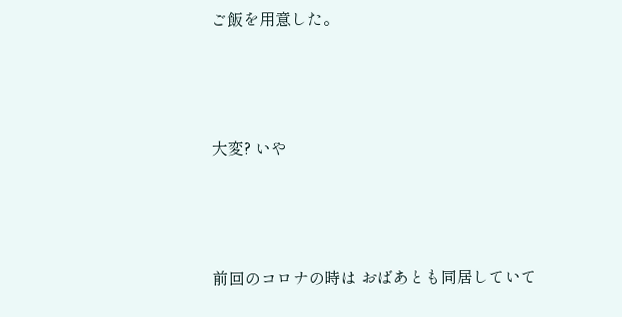ご飯を用意した。



大変? いや



前回のコロナの時は おばあとも同居していて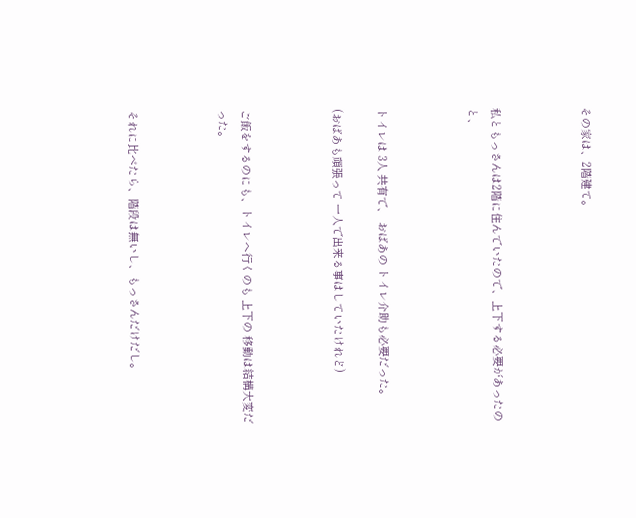その家は、2階建て。



私ともっさんは2階に住んでいたので、上下する必要があったのと、



トイレは 3人 共有で、 おばあの トイレ介助も必要だった。

(おばあも頑張って 一人で出来る事はしていたけれど)



ご飯をするのにも、トイレへ行くのも 上下の 移動は結構大変だった。



それに比べたら、階段は無いし、もっさんだけだし。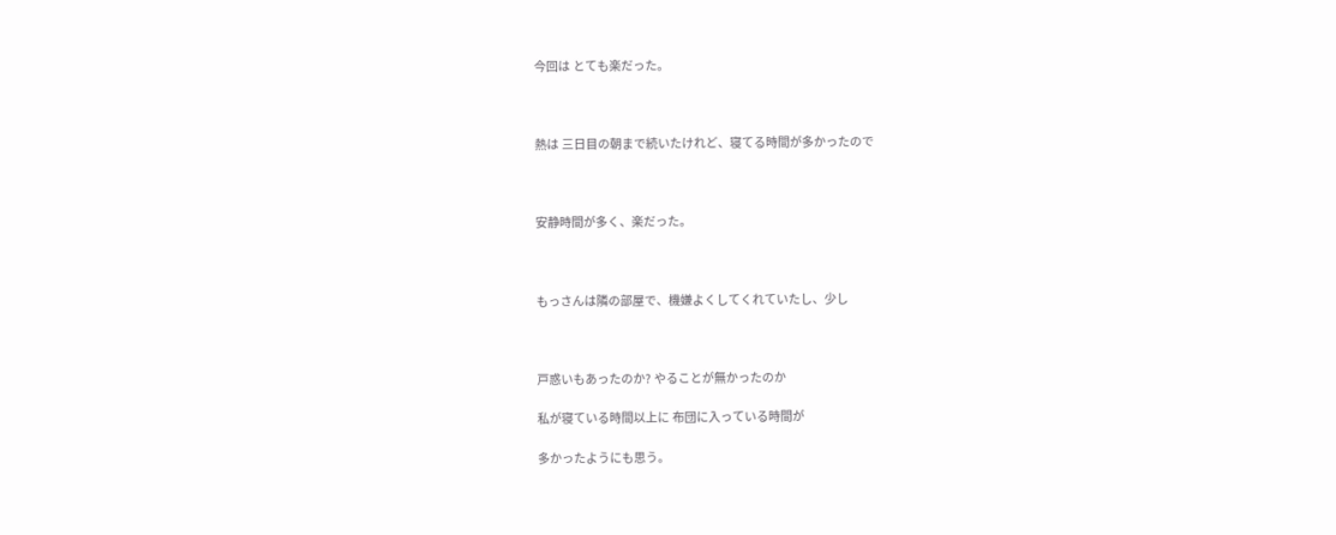今回は とても楽だった。



熱は 三日目の朝まで続いたけれど、寝てる時間が多かったので



安静時間が多く、楽だった。



もっさんは隣の部屋で、機嫌よくしてくれていたし、少し



戸惑いもあったのか? やることが無かったのか

私が寝ている時間以上に 布団に入っている時間が

多かったようにも思う。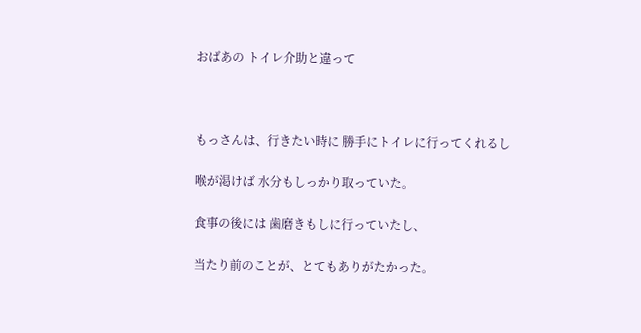おばあの トイレ介助と違って



もっさんは、行きたい時に 勝手にトイレに行ってくれるし

喉が渇けば 水分もしっかり取っていた。

食事の後には 歯磨きもしに行っていたし、

当たり前のことが、とてもありがたかった。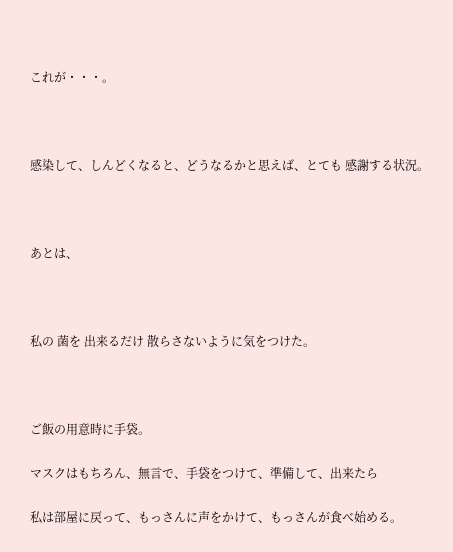これが・・・。



感染して、しんどくなると、どうなるかと思えば、とても 感謝する状況。



あとは、



私の 菌を 出来るだけ 散らさないように気をつけた。



ご飯の用意時に手袋。

マスクはもちろん、無言で、手袋をつけて、準備して、出来たら

私は部屋に戻って、もっさんに声をかけて、もっさんが食べ始める。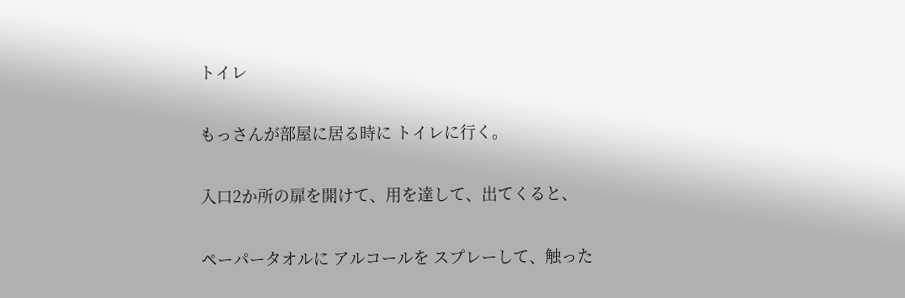トイレ

もっさんが部屋に居る時に トイレに行く。

入口2か所の扉を開けて、用を達して、出てくると、

ペーパータオルに アルコールを スプレーして、触った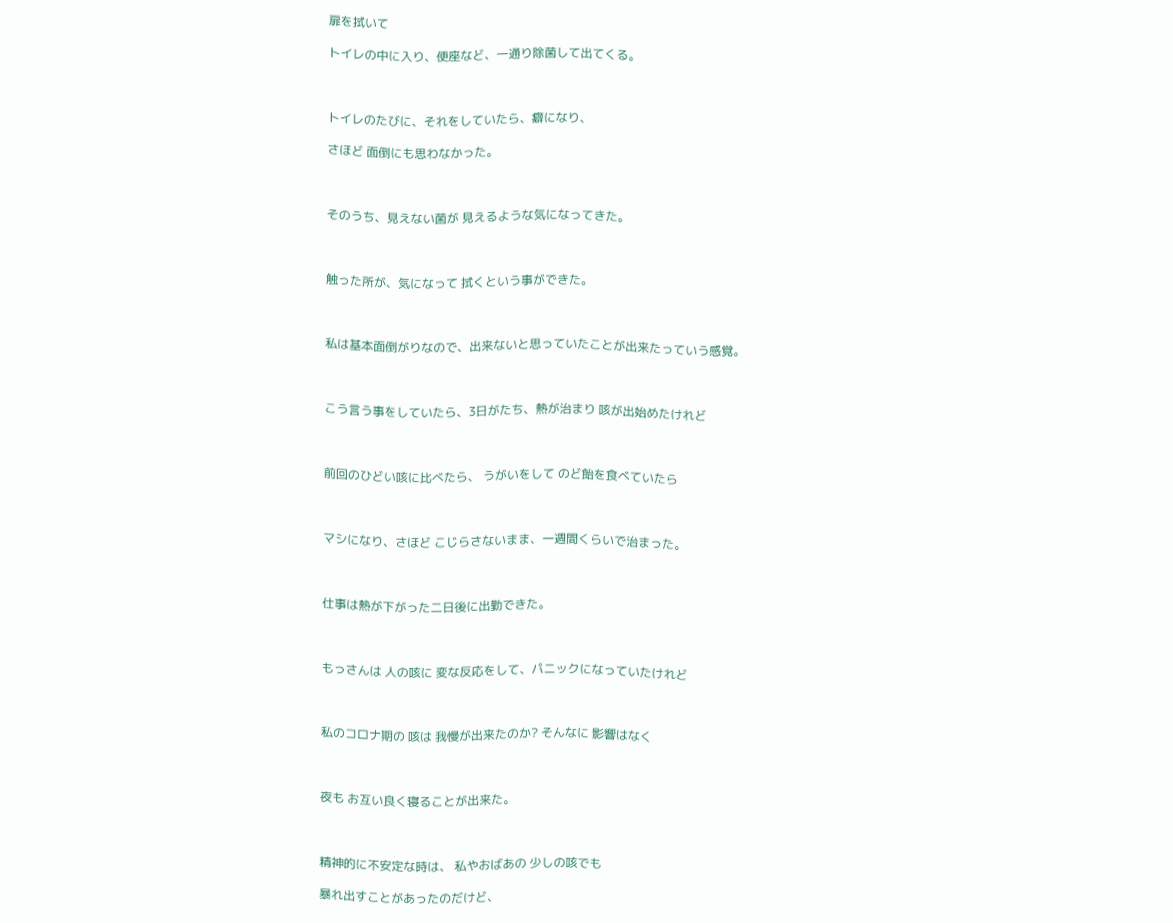扉を拭いて

トイレの中に入り、便座など、一通り除菌して出てくる。



トイレのたびに、それをしていたら、癖になり、

さほど 面倒にも思わなかった。



そのうち、見えない菌が 見えるような気になってきた。



触った所が、気になって 拭くという事ができた。



私は基本面倒がりなので、出来ないと思っていたことが出来たっていう感覚。



こう言う事をしていたら、3日がたち、熱が治まり 咳が出始めたけれど



前回のひどい咳に比べたら、 うがいをして のど飴を食べていたら



マシになり、さほど こじらさないまま、一週間くらいで治まった。



仕事は熱が下がった二日後に出勤できた。



もっさんは 人の咳に 変な反応をして、パニックになっていたけれど



私のコロナ期の 咳は 我慢が出来たのか? そんなに 影響はなく



夜も お互い良く寝ることが出来た。



精神的に不安定な時は、 私やおばあの 少しの咳でも

暴れ出すことがあったのだけど、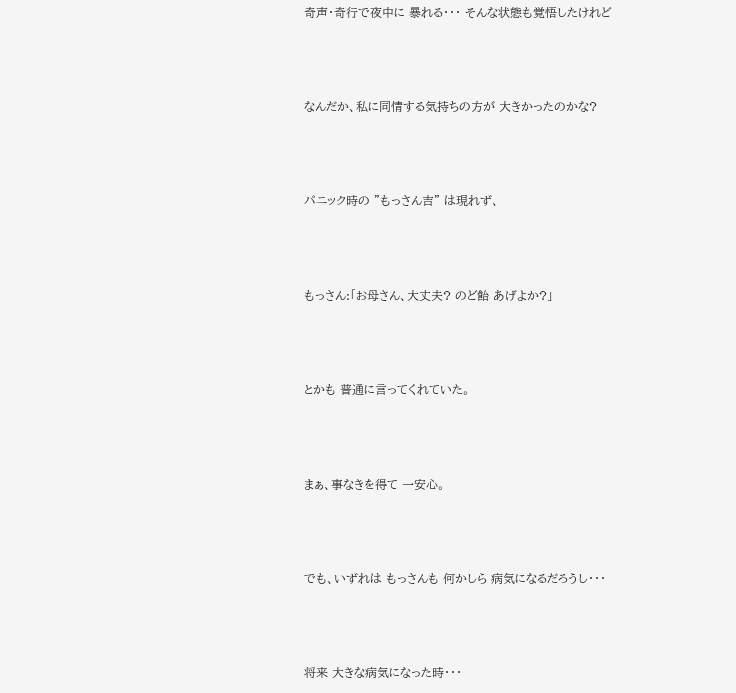奇声・奇行で夜中に 暴れる・・・ そんな状態も覚悟したけれど



なんだか、私に同情する気持ちの方が 大きかったのかな?



パニック時の ”もっさん吉” は現れず、



もっさん:「お母さん、大丈夫? のど飴 あげよか?」



とかも 普通に言ってくれていた。



まぁ、事なきを得て 一安心。



でも、いずれは もっさんも 何かしら 病気になるだろうし・・・



将来 大きな病気になった時・・・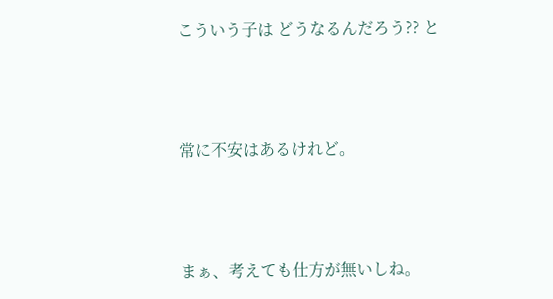こういう子は どうなるんだろう?? と



常に不安はあるけれど。



まぁ、考えても仕方が無いしね。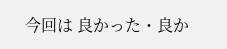今回は 良かった・良か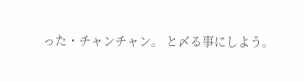った・チャンチャン。 と〆る事にしよう。